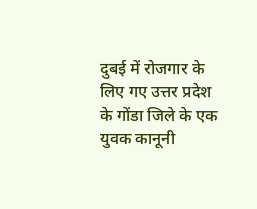दुबई में रोजगार के लिए गए उत्तर प्रदेश के गोंडा जिले के एक युवक कानूनी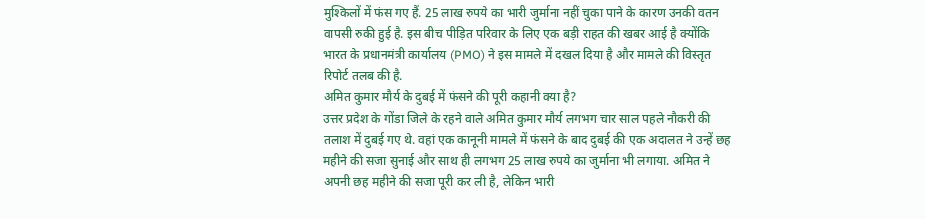मुश्किलों में फंस गए हैं. 25 लाख रुपये का भारी जुर्माना नहीं चुका पाने के कारण उनकी वतन वापसी रुकी हुई है. इस बीच पीड़ित परिवार के लिए एक बड़ी राहत की खबर आई है क्योंकि भारत के प्रधानमंत्री कार्यालय (PMO) ने इस मामले में दखल दिया है और मामले की विस्तृत रिपोर्ट तलब की है.
अमित कुमार मौर्य के दुबई में फंसने की पूरी कहानी क्या है?
उत्तर प्रदेश के गोंडा जिले के रहने वाले अमित कुमार मौर्य लगभग चार साल पहले नौकरी की तलाश में दुबई गए थे. वहां एक कानूनी मामले में फंसने के बाद दुबई की एक अदालत ने उन्हें छह महीने की सजा सुनाई और साथ ही लगभग 25 लाख रुपये का जुर्माना भी लगाया. अमित ने अपनी छह महीने की सजा पूरी कर ली है, लेकिन भारी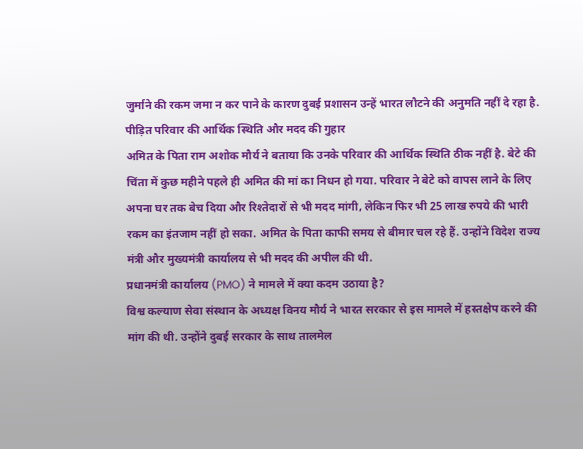जुर्माने की रकम जमा न कर पाने के कारण दुबई प्रशासन उन्हें भारत लौटने की अनुमति नहीं दे रहा है.
पीड़ित परिवार की आर्थिक स्थिति और मदद की गुहार
अमित के पिता राम अशोक मौर्य ने बताया कि उनके परिवार की आर्थिक स्थिति ठीक नहीं है. बेटे की चिंता में कुछ महीने पहले ही अमित की मां का निधन हो गया. परिवार ने बेटे को वापस लाने के लिए अपना घर तक बेच दिया और रिश्तेदारों से भी मदद मांगी, लेकिन फिर भी 25 लाख रुपये की भारी रकम का इंतजाम नहीं हो सका. अमित के पिता काफी समय से बीमार चल रहे हैं. उन्होंने विदेश राज्य मंत्री और मुख्यमंत्री कार्यालय से भी मदद की अपील की थी.
प्रधानमंत्री कार्यालय (PMO) ने मामले में क्या कदम उठाया है?
विश्व कल्याण सेवा संस्थान के अध्यक्ष विनय मौर्य ने भारत सरकार से इस मामले में हस्तक्षेप करने की मांग की थी. उन्होंने दुबई सरकार के साथ तालमेल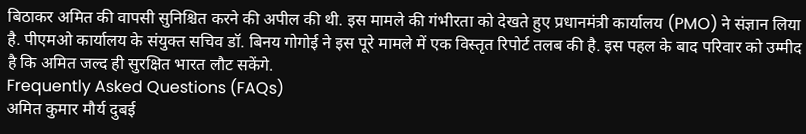बिठाकर अमित की वापसी सुनिश्चित करने की अपील की थी. इस मामले की गंभीरता को देखते हुए प्रधानमंत्री कार्यालय (PMO) ने संज्ञान लिया है. पीएमओ कार्यालय के संयुक्त सचिव डॉ. बिनय गोगोई ने इस पूरे मामले में एक विस्तृत रिपोर्ट तलब की है. इस पहल के बाद परिवार को उम्मीद है कि अमित जल्द ही सुरक्षित भारत लौट सकेंगे.
Frequently Asked Questions (FAQs)
अमित कुमार मौर्य दुबई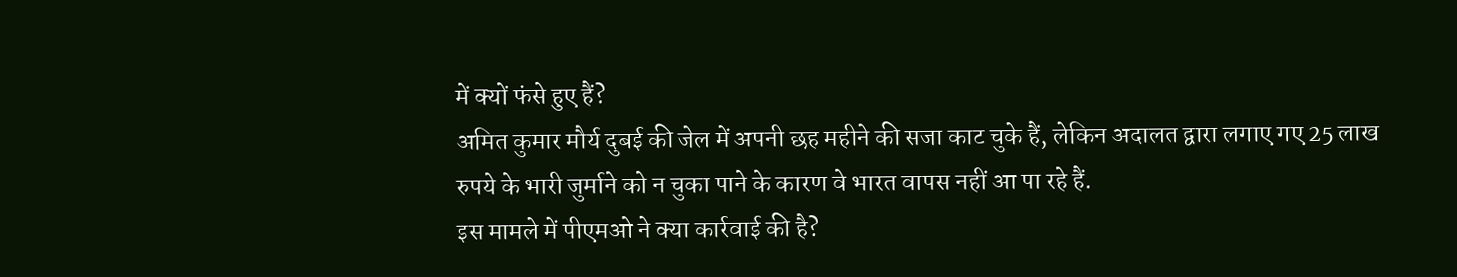में क्यों फंसे हुए हैं?
अमित कुमार मौर्य दुबई की जेल में अपनी छह महीने की सजा काट चुके हैं, लेकिन अदालत द्वारा लगाए गए 25 लाख रुपये के भारी जुर्माने को न चुका पाने के कारण वे भारत वापस नहीं आ पा रहे हैं.
इस मामले में पीएमओ ने क्या कार्रवाई की है?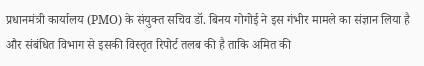प्रधानमंत्री कार्यालय (PMO) के संयुक्त सचिव डॉ. बिनय गोगोई ने इस गंभीर मामले का संज्ञान लिया है और संबंधित विभाग से इसकी विस्तृत रिपोर्ट तलब की है ताकि अमित की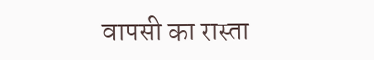वापसी का रास्ता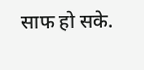साफ हो सके.